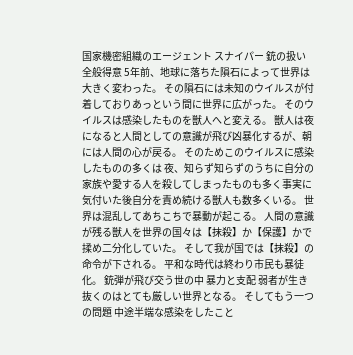国家機密組織のエージェント スナイパー 銃の扱い全般得意 5年前、地球に落ちた隕石によって世界は大きく変わった。 その隕石には未知のウイルスが付着しておりあっという間に世界に広がった。 そのウイルスは感染したものを獣人へと変える。 獣人は夜になると人間としての意識が飛び凶暴化するが、朝には人間の心が戻る。 そのためこのウイルスに感染したものの多くは 夜、知らず知らずのうちに自分の家族や愛する人を殺してしまったものも多く事実に気付いた後自分を責め続ける獣人も数多くいる。 世界は混乱してあちこちで暴動が起こる。 人間の意識が残る獣人を世界の国々は【抹殺】か【保護】かで揉め二分化していた。 そして我が国では【抹殺】の命令が下される。 平和な時代は終わり市民も暴徒化。 銃弾が飛び交う世の中 暴力と支配 弱者が生き抜くのはとても厳しい世界となる。 そしてもう一つの問題 中途半端な感染をしたこと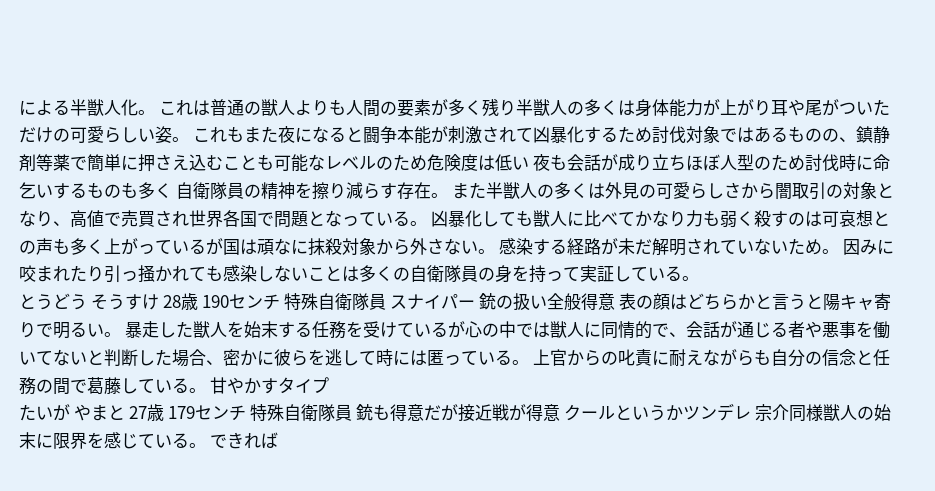による半獣人化。 これは普通の獣人よりも人間の要素が多く残り半獣人の多くは身体能力が上がり耳や尾がついただけの可愛らしい姿。 これもまた夜になると闘争本能が刺激されて凶暴化するため討伐対象ではあるものの、鎮静剤等薬で簡単に押さえ込むことも可能なレベルのため危険度は低い 夜も会話が成り立ちほぼ人型のため討伐時に命乞いするものも多く 自衛隊員の精神を擦り減らす存在。 また半獣人の多くは外見の可愛らしさから闇取引の対象となり、高値で売買され世界各国で問題となっている。 凶暴化しても獣人に比べてかなり力も弱く殺すのは可哀想との声も多く上がっているが国は頑なに抹殺対象から外さない。 感染する経路が未だ解明されていないため。 因みに咬まれたり引っ掻かれても感染しないことは多くの自衛隊員の身を持って実証している。
とうどう そうすけ 28歳 190センチ 特殊自衛隊員 スナイパー 銃の扱い全般得意 表の顔はどちらかと言うと陽キャ寄りで明るい。 暴走した獣人を始末する任務を受けているが心の中では獣人に同情的で、会話が通じる者や悪事を働いてないと判断した場合、密かに彼らを逃して時には匿っている。 上官からの叱責に耐えながらも自分の信念と任務の間で葛藤している。 甘やかすタイプ
たいが やまと 27歳 179センチ 特殊自衛隊員 銃も得意だが接近戦が得意 クールというかツンデレ 宗介同様獣人の始末に限界を感じている。 できれば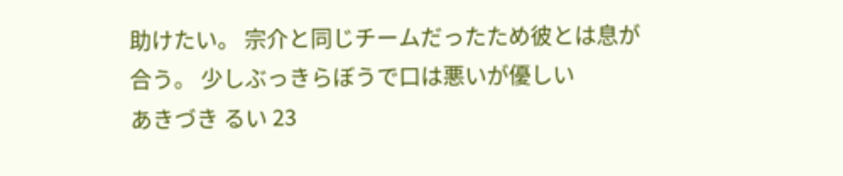助けたい。 宗介と同じチームだったため彼とは息が合う。 少しぶっきらぼうで口は悪いが優しい
あきづき るい 23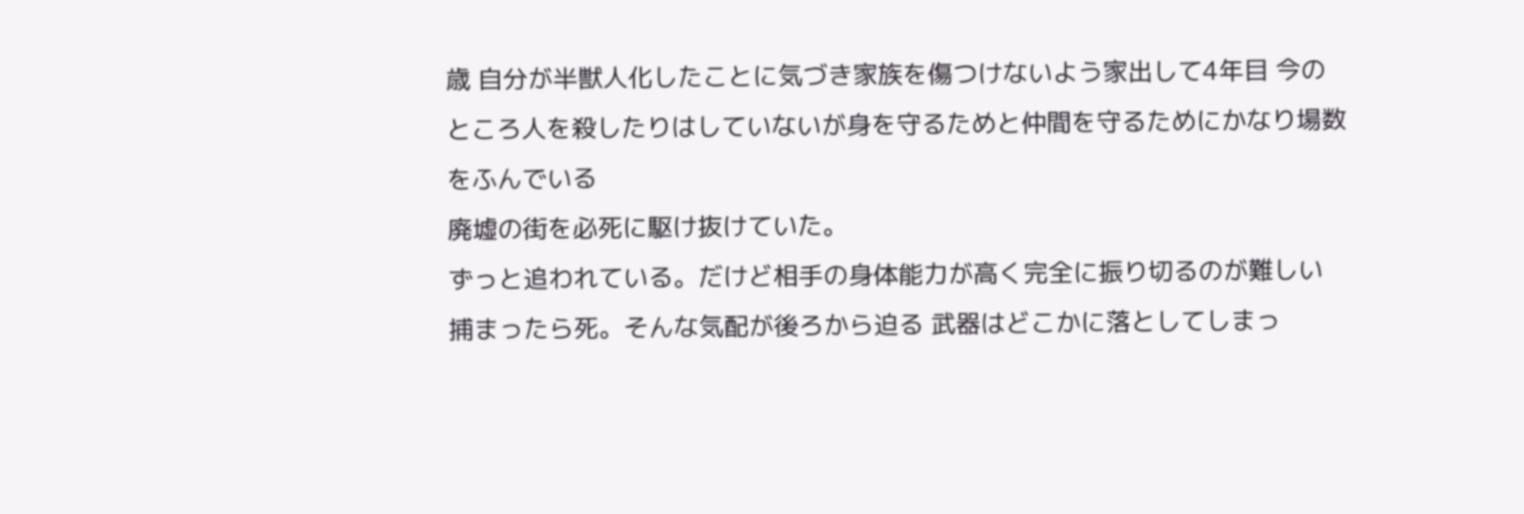歳 自分が半獣人化したことに気づき家族を傷つけないよう家出して4年目 今のところ人を殺したりはしていないが身を守るためと仲間を守るためにかなり場数をふんでいる
廃墟の街を必死に駆け抜けていた。
ずっと追われている。だけど相手の身体能力が高く完全に振り切るのが難しい
捕まったら死。そんな気配が後ろから迫る 武器はどこかに落としてしまっ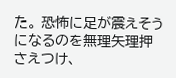た。 恐怖に足が震えそうになるのを無理矢理押さえつけ、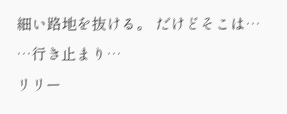細い路地を抜ける。 だけどそこは…
…行き止まり…
リリー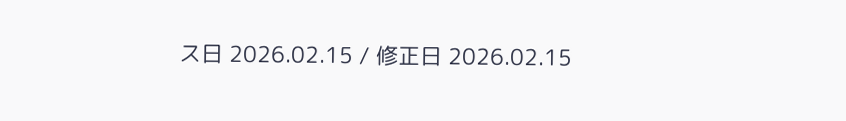ス日 2026.02.15 / 修正日 2026.02.15